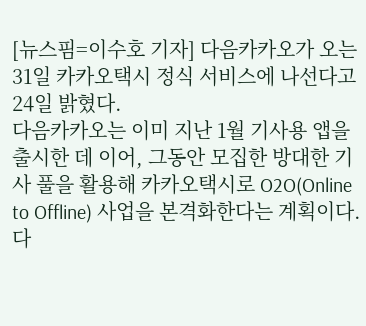[뉴스핌=이수호 기자] 다음카카오가 오는 31일 카카오택시 정식 서비스에 나선다고 24일 밝혔다.
다음카카오는 이미 지난 1월 기사용 앱을 출시한 데 이어, 그동안 모집한 방대한 기사 풀을 활용해 카카오택시로 O2O(Online to Offline) 사업을 본격화한다는 계획이다.
다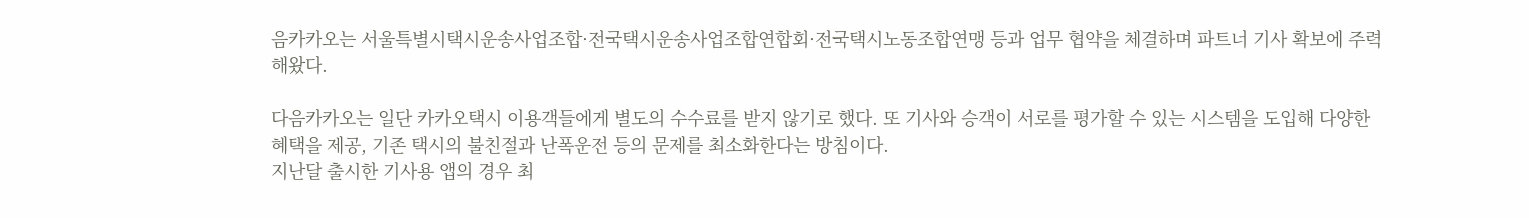음카카오는 서울특별시택시운송사업조합·전국택시운송사업조합연합회·전국택시노동조합연맹 등과 업무 협약을 체결하며 파트너 기사 확보에 주력해왔다.

다음카카오는 일단 카카오택시 이용객들에게 별도의 수수료를 받지 않기로 했다. 또 기사와 승객이 서로를 평가할 수 있는 시스템을 도입해 다양한 혜택을 제공, 기존 택시의 불친절과 난폭운전 등의 문제를 최소화한다는 방침이다.
지난달 출시한 기사용 앱의 경우 최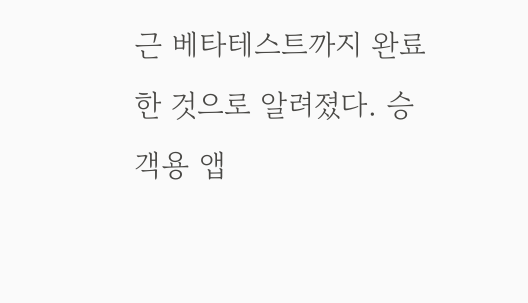근 베타테스트까지 완료한 것으로 알려졌다. 승객용 앱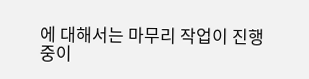에 대해서는 마무리 작업이 진행 중이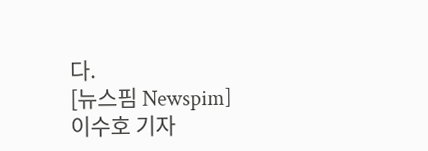다.
[뉴스핌 Newspim] 이수호 기자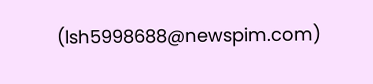(lsh5998688@newspim.com)